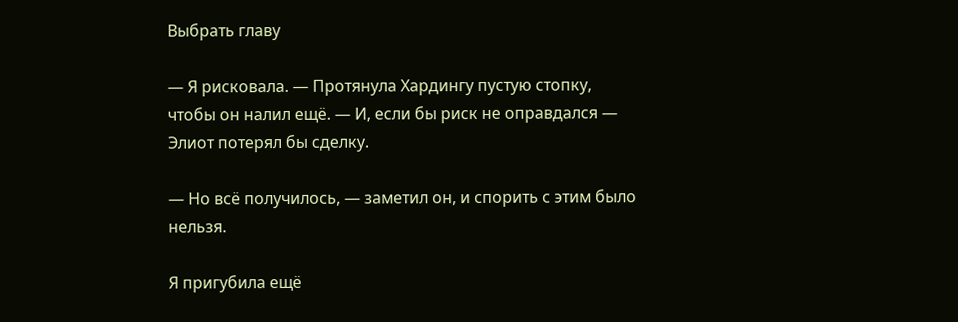Выбрать главу

― Я рисковала. ― Протянула Хардингу пустую стопку, чтобы он налил ещё. ― И, если бы риск не оправдался ― Элиот потерял бы сделку.

― Но всё получилось, ― заметил он, и спорить с этим было нельзя.

Я пригубила ещё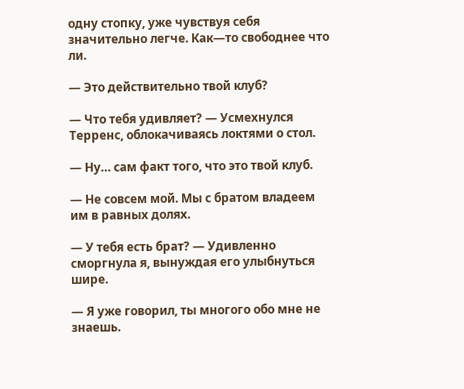одну стопку, уже чувствуя себя значительно легче. Как―то свободнее что ли.

― Это действительно твой клуб?

― Что тебя удивляет? ― Усмехнулся Терренс, облокачиваясь локтями о стол.

― Ну… сам факт того, что это твой клуб.

― Не совсем мой. Мы с братом владеем им в равных долях.

― У тебя есть брат? ― Удивленно сморгнула я, вынуждая его улыбнуться шире.

― Я уже говорил, ты многого обо мне не знаешь.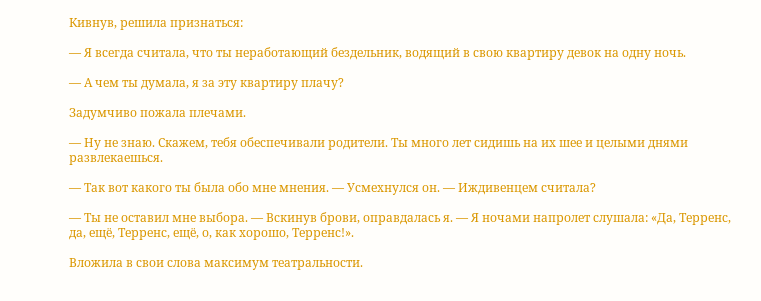Кивнув, решила признаться:

― Я всегда считала, что ты неработающий бездельник, водящий в свою квартиру девок на одну ночь.

― А чем ты думала, я за эту квартиру плачу?

Задумчиво пожала плечами.

― Ну не знаю. Скажем, тебя обеспечивали родители. Ты много лет сидишь на их шее и целыми днями развлекаешься.

― Так вот какого ты была обо мне мнения. ― Усмехнулся он. ― Иждивенцем считала?

― Ты не оставил мне выбора. ― Вскинув брови, оправдалась я. ― Я ночами напролет слушала: «Да, Терренс, да, ещё, Терренс, ещё, о, как хорошо, Терренс!».

Вложила в свои слова максимум театральности.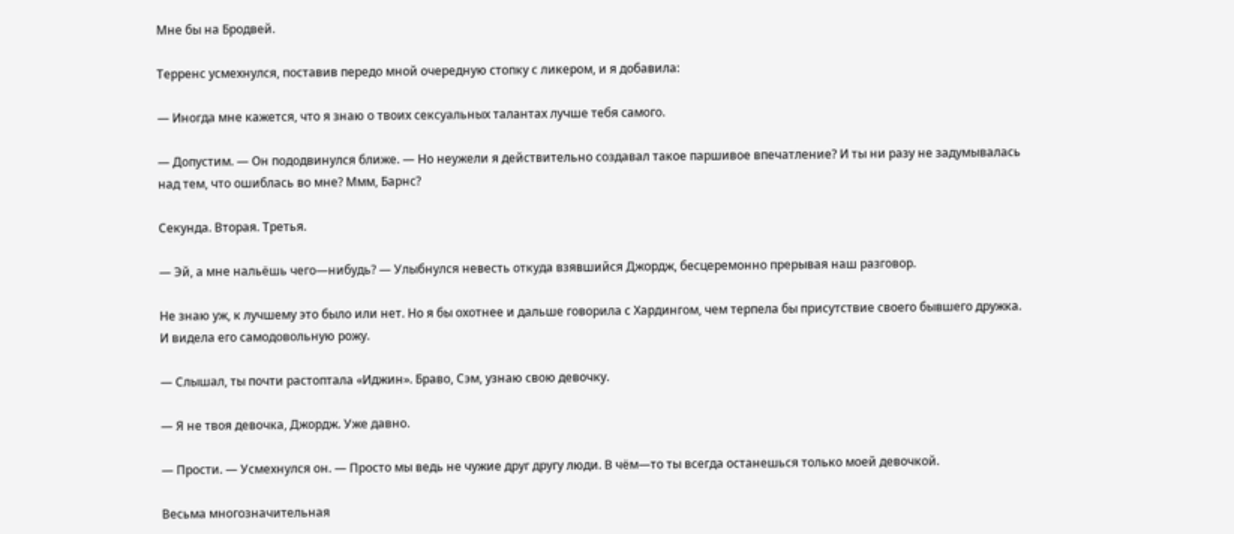Мне бы на Бродвей.

Терренс усмехнулся, поставив передо мной очередную стопку с ликером, и я добавила:

― Иногда мне кажется, что я знаю о твоих сексуальных талантах лучше тебя самого.

― Допустим. ― Он пододвинулся ближе. ― Но неужели я действительно создавал такое паршивое впечатление? И ты ни разу не задумывалась над тем, что ошиблась во мне? Ммм, Барнс?

Секунда. Вторая. Третья.

― Эй, а мне нальёшь чего―нибудь? ― Улыбнулся невесть откуда взявшийся Джордж, бесцеремонно прерывая наш разговор.

Не знаю уж, к лучшему это было или нет. Но я бы охотнее и дальше говорила с Хардингом, чем терпела бы присутствие своего бывшего дружка. И видела его самодовольную рожу.

― Слышал, ты почти растоптала «Иджин». Браво, Сэм, узнаю свою девочку.

― Я не твоя девочка, Джордж. Уже давно.

― Прости. ― Усмехнулся он. ― Просто мы ведь не чужие друг другу люди. В чём―то ты всегда останешься только моей девочкой.

Весьма многозначительная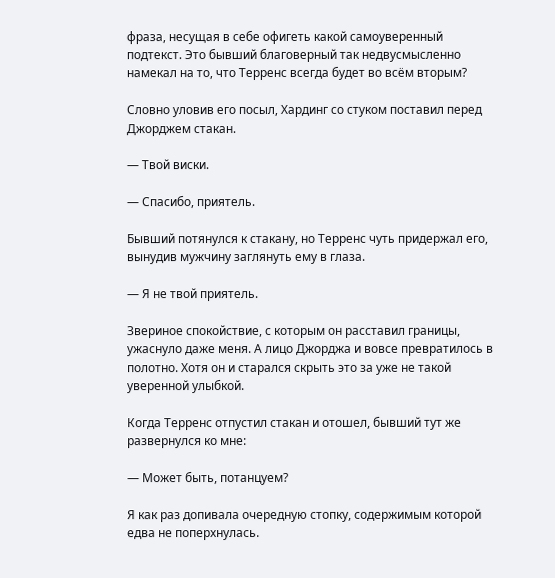фраза, несущая в себе офигеть какой самоуверенный подтекст. Это бывший благоверный так недвусмысленно намекал на то, что Терренс всегда будет во всём вторым?

Словно уловив его посыл, Хардинг со стуком поставил перед Джорджем стакан.

― Твой виски.

― Спасибо, приятель.

Бывший потянулся к стакану, но Терренс чуть придержал его, вынудив мужчину заглянуть ему в глаза.

― Я не твой приятель.

Звериное спокойствие, с которым он расставил границы, ужаснуло даже меня. А лицо Джорджа и вовсе превратилось в полотно. Хотя он и старался скрыть это за уже не такой уверенной улыбкой.

Когда Терренс отпустил стакан и отошел, бывший тут же развернулся ко мне:

― Может быть, потанцуем?

Я как раз допивала очередную стопку, содержимым которой едва не поперхнулась.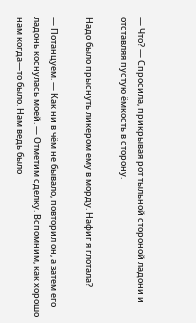― Что? ― Спросила, прикрывая рот тыльной стороной ладони и отставляя пустую ёмкость в сторону.

Надо было прыснуть ликером ему в морду. Нафиг я глотала?

― Потанцуем. ― Как ни в чём не бывало, повторил он, а затем его ладонь коснулась моей. ― Отметим сделку. Вспомним, как хорошо нам когда―то было. Нам ведь было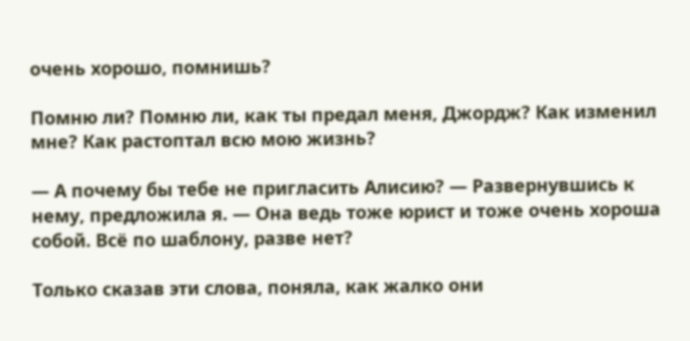очень хорошо, помнишь?

Помню ли? Помню ли, как ты предал меня, Джордж? Как изменил мне? Как растоптал всю мою жизнь?

― А почему бы тебе не пригласить Алисию? ― Развернувшись к нему, предложила я. ― Она ведь тоже юрист и тоже очень хороша собой. Всё по шаблону, разве нет?

Только сказав эти слова, поняла, как жалко они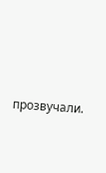прозвучали.